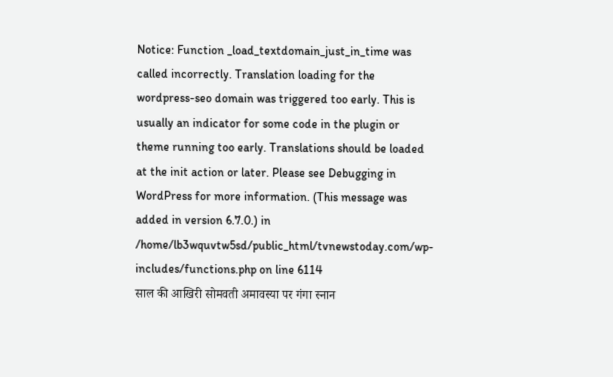Notice: Function _load_textdomain_just_in_time was called incorrectly. Translation loading for the wordpress-seo domain was triggered too early. This is usually an indicator for some code in the plugin or theme running too early. Translations should be loaded at the init action or later. Please see Debugging in WordPress for more information. (This message was added in version 6.7.0.) in /home/lb3wquvtw5sd/public_html/tvnewstoday.com/wp-includes/functions.php on line 6114
साल की आखिरी सोमवती अमावस्या पर गंगा स्नान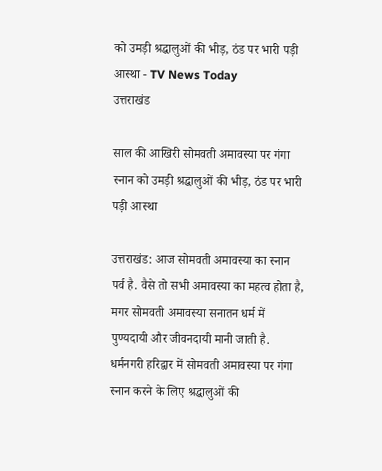को उमड़ी श्रद्धालुओं की भीड़, ठंड पर भारी पड़ी आस्था - TV News Today
उत्तराखंड

साल की आखिरी सोमवती अमावस्या पर गंगा स्नान को उमड़ी श्रद्धालुओं की भीड़, ठंड पर भारी पड़ी आस्था

उत्तराखंड: आज सोमवती अमावस्या का स्नान पर्व है. वैसे तो सभी अमावस्या का महत्व होता है, मगर सोमवती अमावस्या सनातन धर्म में पुण्यदायी और जीवनदायी मानी जाती है. धर्मनगरी हरिद्वार में सोमवती अमावस्या पर गंगा स्नान करने के लिए श्रद्धालुओं की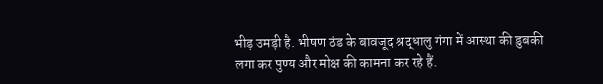भीड़ उमड़ी है. भीषण ठंड के बावजूद श्रद्धालु गंगा में आस्था की डुबकी लगा कर पुण्य और मोक्ष की कामना कर रहे हैं.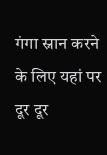गंगा स्नान करने के लिए यहां पर दूर दूर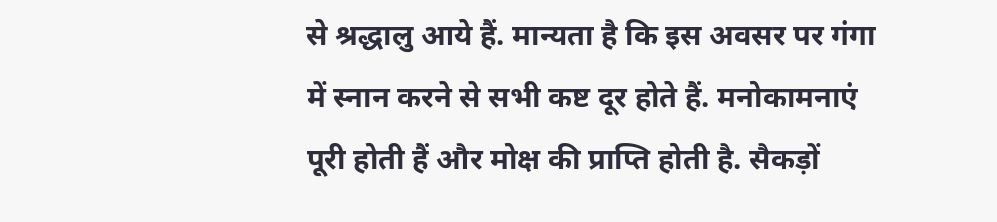से श्रद्धालु आये हैं. मान्यता है कि इस अवसर पर गंगा में स्नान करने से सभी कष्ट दूर होते हैं. मनोकामनाएं पूरी होती हैं और मोक्ष की प्राप्ति होती है. सैकड़ों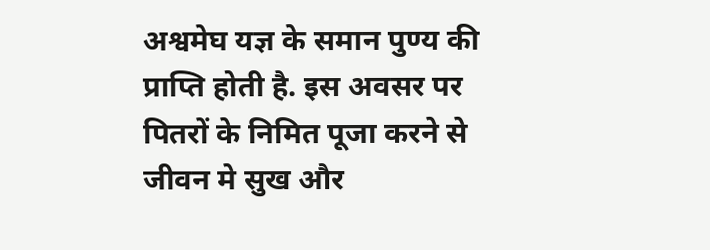अश्वमेघ यज्ञ के समान पुण्य की प्राप्ति होती है. इस अवसर पर पितरों के निमित पूजा करने से जीवन मे सुख और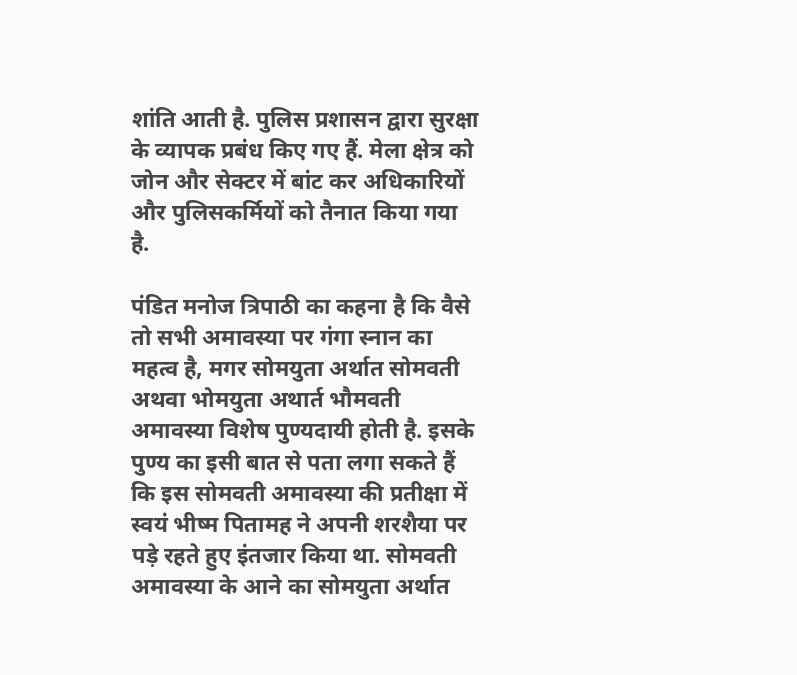शांति आती है. पुलिस प्रशासन द्वारा सुरक्षा के व्यापक प्रबंध किए गए हैं. मेला क्षेत्र को जोन और सेक्टर में बांट कर अधिकारियों और पुलिसकर्मियों को तैनात किया गया है.

पंडित मनोज त्रिपाठी का कहना है कि वैसे तो सभी अमावस्या पर गंगा स्नान का महत्व है, मगर सोमयुता अर्थात सोमवती अथवा भोमयुता अथार्त भौमवती अमावस्या विशेष पुण्यदायी होती है. इसके पुण्य का इसी बात से पता लगा सकते हैं कि इस सोमवती अमावस्या की प्रतीक्षा में स्वयं भीष्म पितामह ने अपनी शरशैया पर पड़े रहते हुए इंतजार किया था. सोमवती अमावस्या के आने का सोमयुता अर्थात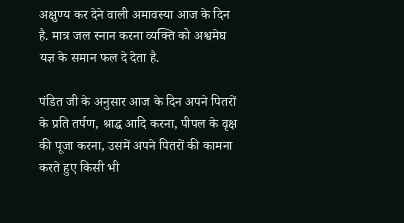अक्षुण्य कर देने वाली अमावस्या आज के दिन है. मात्र जल स्नान करना व्यक्ति को अश्वमेघ यज्ञ के समान फल दे देता है.

पंडित जी के अनुसार आज के दिन अपने पितरों के प्रति तर्पण, श्राद्ध आदि करना, पीपल के वृक्ष की पूजा करना, उसमें अपने पितरों की कामना करते हुए किसी भी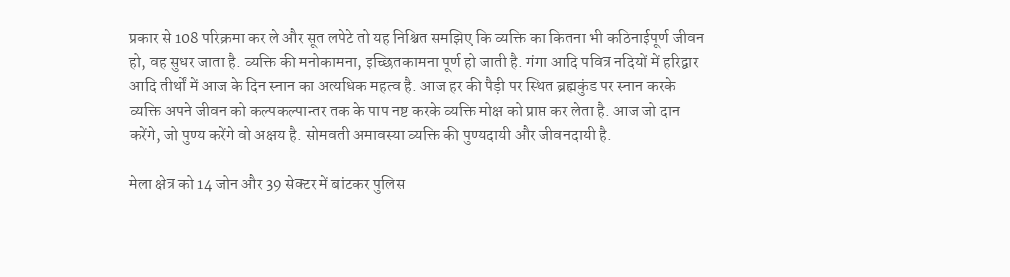प्रकार से 108 परिक्रमा कर ले और सूत लपेटे तो यह निश्चित समझिए कि व्यक्ति का कितना भी कठिनाईपूर्ण जीवन हो, वह सुधर जाता है. व्यक्ति की मनोकामना, इच्छितकामना पूर्ण हो जाती है. गंगा आदि पवित्र नदियों में हरिद्वार आदि तीर्थों में आज के दिन स्नान का अत्यधिक महत्व है. आज हर की पैड़ी पर स्थित ब्रह्मकुंड पर स्नान करके व्यक्ति अपने जीवन को कल्पकल्पान्तर तक के पाप नष्ट करके व्यक्ति मोक्ष को प्राप्त कर लेता है. आज जो दान करेंगे, जो पुण्य करेंगे वो अक्षय है. सोमवती अमावस्या व्यक्ति की पुण्यदायी और जीवनदायी है.

मेला क्षेत्र को 14 जोन और 39 सेक्टर में बांटकर पुलिस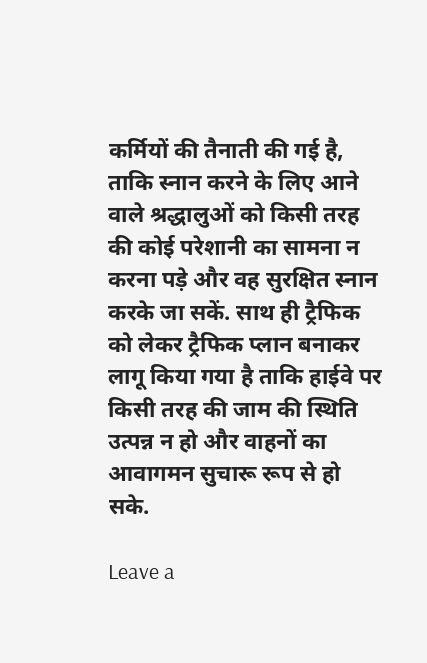कर्मियों की तैनाती की गई है, ताकि स्नान करने के लिए आने वाले श्रद्धालुओं को किसी तरह की कोई परेशानी का सामना न करना पड़े और वह सुरक्षित स्नान करके जा सकें. साथ ही ट्रैफिक को लेकर ट्रैफिक प्लान बनाकर लागू किया गया है ताकि हाईवे पर किसी तरह की जाम की स्थिति उत्पन्न न हो और वाहनों का आवागमन सुचारू रूप से हो सके.

Leave a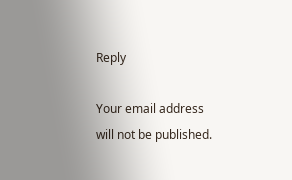Reply

Your email address will not be published.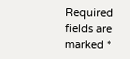Required fields are marked *